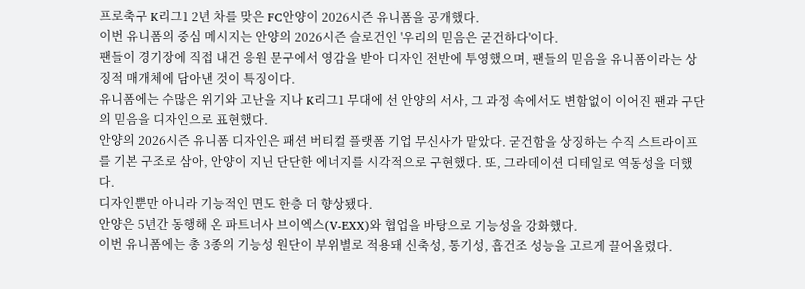프로축구 K리그1 2년 차를 맞은 FC안양이 2026시즌 유니폼을 공개했다.
이번 유니폼의 중심 메시지는 안양의 2026시즌 슬로건인 '우리의 믿음은 굳건하다'이다.
팬들이 경기장에 직접 내건 응원 문구에서 영감을 받아 디자인 전반에 투영했으며, 팬들의 믿음을 유니폼이라는 상징적 매개체에 담아낸 것이 특징이다.
유니폼에는 수많은 위기와 고난을 지나 K리그1 무대에 선 안양의 서사, 그 과정 속에서도 변함없이 이어진 팬과 구단의 믿음을 디자인으로 표현했다.
안양의 2026시즌 유니폼 디자인은 패션 버티컬 플랫폼 기업 무신사가 맡았다. 굳건함을 상징하는 수직 스트라이프를 기본 구조로 삼아, 안양이 지닌 단단한 에너지를 시각적으로 구현했다. 또, 그라데이션 디테일로 역동성을 더했다.
디자인뿐만 아니라 기능적인 면도 한층 더 향상됐다.
안양은 5년간 동행해 온 파트너사 브이엑스(V-EXX)와 협업을 바탕으로 기능성을 강화했다.
이번 유니폼에는 총 3종의 기능성 원단이 부위별로 적용돼 신축성, 통기성, 흡건조 성능을 고르게 끌어올렸다.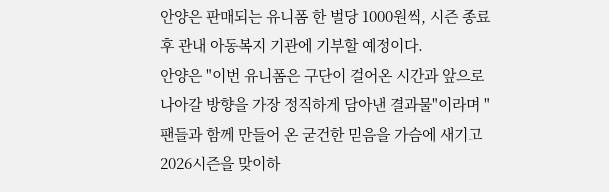안양은 판매되는 유니폼 한 벌당 1000원씩, 시즌 종료 후 관내 아동복지 기관에 기부할 예정이다.
안양은 "이번 유니폼은 구단이 걸어온 시간과 앞으로 나아갈 방향을 가장 정직하게 담아낸 결과물"이라며 "팬들과 함께 만들어 온 굳건한 믿음을 가슴에 새기고 2026시즌을 맞이하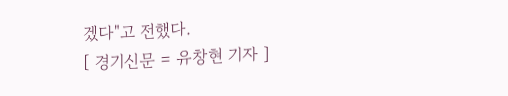겠다"고 전했다.
[ 경기신문 = 유창현 기자 ]